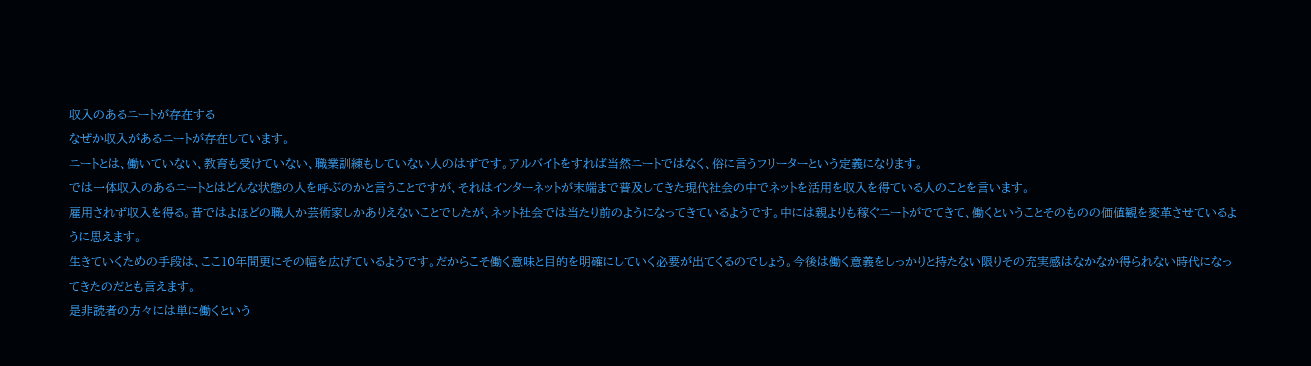収入のあるニートが存在する
なぜか収入があるニートが存在しています。
ニートとは、働いていない、教育も受けていない、職業訓練もしていない人のはずです。アルバイトをすれば当然ニートではなく、俗に言うフリーターという定義になります。
では一体収入のあるニートとはどんな状態の人を呼ぶのかと言うことですが、それはインターネットが末端まで普及してきた現代社会の中でネットを活用を収入を得ている人のことを言います。
雇用されず収入を得る。昔ではよほどの職人か芸術家しかありえないことでしたが、ネット社会では当たり前のようになってきているようです。中には親よりも稼ぐニートがでてきて、働くということそのものの価値観を変革させているように思えます。
生きていくための手段は、ここ10年間更にその幅を広げているようです。だからこそ働く意味と目的を明確にしていく必要が出てくるのでしょう。今後は働く意義をしっかりと持たない限りその充実感はなかなか得られない時代になってきたのだとも言えます。
是非読者の方々には単に働くという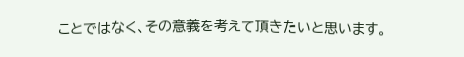ことではなく、その意義を考えて頂きたいと思います。